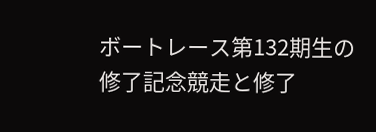ボートレース第132期生の修了記念競走と修了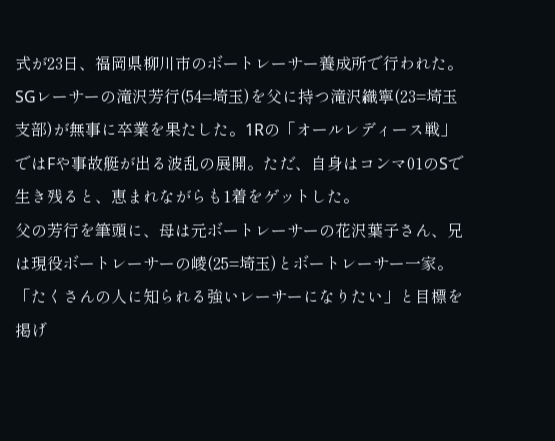式が23日、福岡県柳川市のボートレーサー養成所で行われた。
SGレーサーの滝沢芳行(54=埼玉)を父に持つ滝沢織寧(23=埼玉支部)が無事に卒業を果たした。1Rの「オールレディース戦」ではFや事故艇が出る波乱の展開。ただ、自身はコンマ01のSで生き残ると、恵まれながらも1着をゲットした。
父の芳行を筆頭に、母は元ボートレーサーの花沢葉子さん、兄は現役ボートレーサーの崚(25=埼玉)とボートレーサー一家。「たくさんの人に知られる強いレーサーになりたい」と目標を掲げ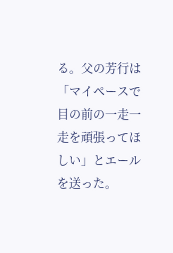る。父の芳行は「マイペースで目の前の一走一走を頑張ってほしい」とエールを送った。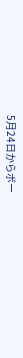5月24日からボー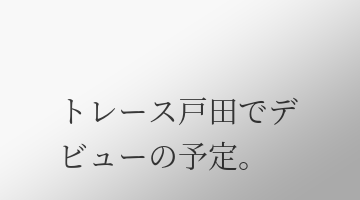トレース戸田でデビューの予定。